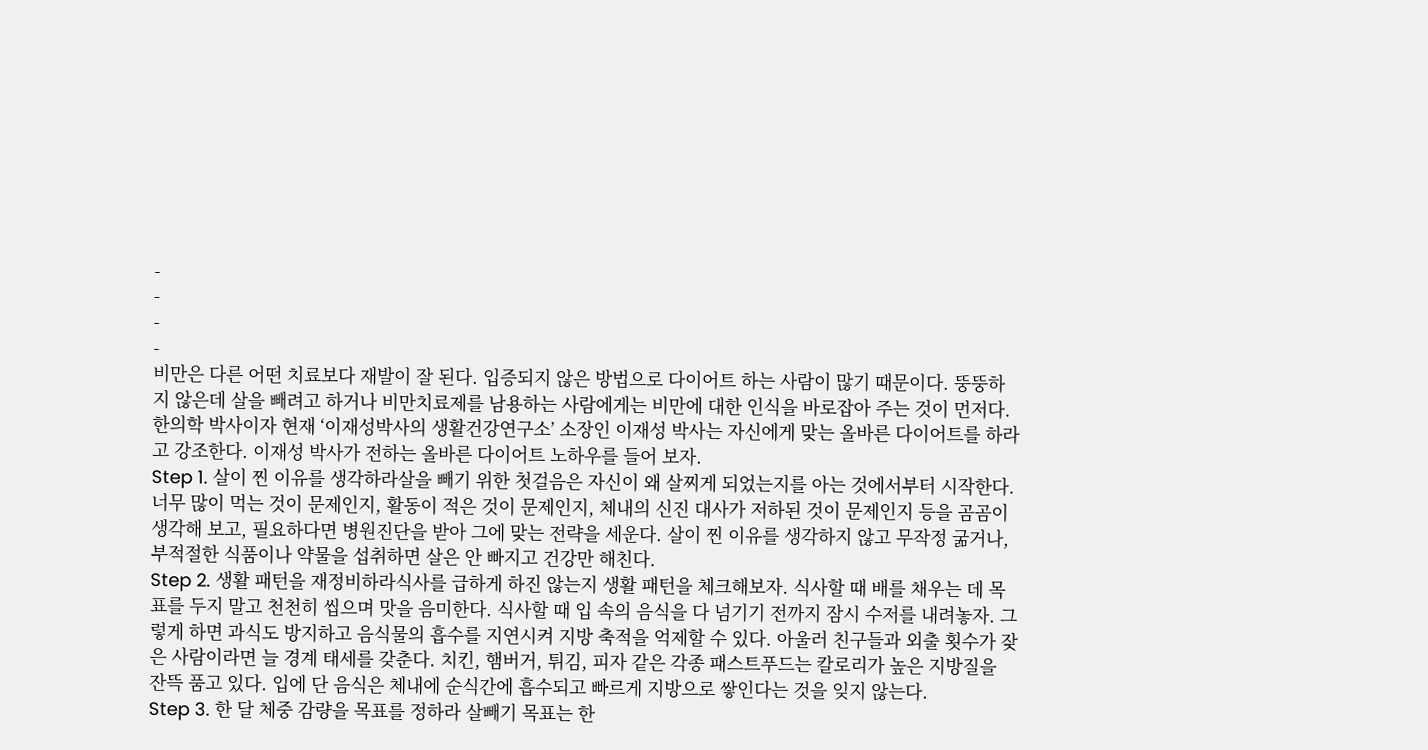-
-
-
-
비만은 다른 어떤 치료보다 재발이 잘 된다. 입증되지 않은 방법으로 다이어트 하는 사람이 많기 때문이다. 뚱뚱하지 않은데 살을 빼려고 하거나 비만치료제를 남용하는 사람에게는 비만에 대한 인식을 바로잡아 주는 것이 먼저다. 한의학 박사이자 현재 ‘이재성박사의 생활건강연구소’ 소장인 이재성 박사는 자신에게 맞는 올바른 다이어트를 하라고 강조한다. 이재성 박사가 전하는 올바른 다이어트 노하우를 들어 보자.
Step 1. 살이 찐 이유를 생각하라살을 빼기 위한 첫걸음은 자신이 왜 살찌게 되었는지를 아는 것에서부터 시작한다. 너무 많이 먹는 것이 문제인지, 활동이 적은 것이 문제인지, 체내의 신진 대사가 저하된 것이 문제인지 등을 곰곰이 생각해 보고, 필요하다면 병원진단을 받아 그에 맞는 전략을 세운다. 살이 찐 이유를 생각하지 않고 무작정 굶거나, 부적절한 식품이나 약물을 섭취하면 살은 안 빠지고 건강만 해친다.
Step 2. 생활 패턴을 재정비하라식사를 급하게 하진 않는지 생활 패턴을 체크해보자. 식사할 때 배를 채우는 데 목표를 두지 말고 천천히 씹으며 맛을 음미한다. 식사할 때 입 속의 음식을 다 넘기기 전까지 잠시 수저를 내려놓자. 그렇게 하면 과식도 방지하고 음식물의 흡수를 지연시켜 지방 축적을 억제할 수 있다. 아울러 친구들과 외출 횟수가 잦은 사람이라면 늘 경계 태세를 갖춘다. 치킨, 햄버거, 튀김, 피자 같은 각종 패스트푸드는 칼로리가 높은 지방질을 잔뜩 품고 있다. 입에 단 음식은 체내에 순식간에 흡수되고 빠르게 지방으로 쌓인다는 것을 잊지 않는다.
Step 3. 한 달 체중 감량을 목표를 정하라 살빼기 목표는 한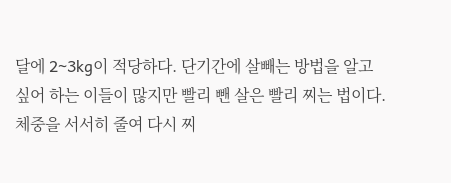달에 2~3kg이 적당하다. 단기간에 살빼는 방법을 알고 싶어 하는 이들이 많지만 빨리 뺀 살은 빨리 찌는 법이다. 체중을 서서히 줄여 다시 찌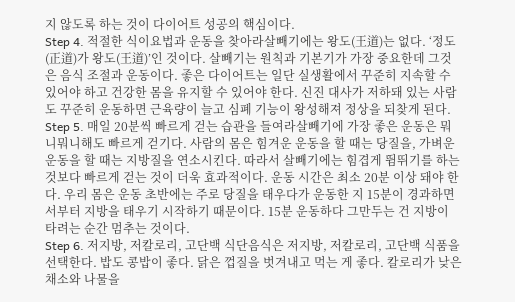지 않도록 하는 것이 다이어트 성공의 핵심이다.
Step 4. 적절한 식이요법과 운동을 찾아라살빼기에는 왕도(王道)는 없다. ‘정도(正道)가 왕도(王道)’인 것이다. 살빼기는 원칙과 기본기가 가장 중요한데 그것은 음식 조절과 운동이다. 좋은 다이어트는 일단 실생활에서 꾸준히 지속할 수 있어야 하고 건강한 몸을 유지할 수 있어야 한다. 신진 대사가 저하돼 있는 사람도 꾸준히 운동하면 근육량이 늘고 심폐 기능이 왕성해져 정상을 되찾게 된다.
Step 5. 매일 20분씩 빠르게 걷는 습관을 들여라살빼기에 가장 좋은 운동은 뭐니뭐니해도 빠르게 걷기다. 사람의 몸은 힘겨운 운동을 할 때는 당질을, 가벼운 운동을 할 때는 지방질을 연소시킨다. 따라서 살빼기에는 힘겹게 뜀뛰기를 하는 것보다 빠르게 걷는 것이 더욱 효과적이다. 운동 시간은 최소 20분 이상 돼야 한다. 우리 몸은 운동 초반에는 주로 당질을 태우다가 운동한 지 15분이 경과하면서부터 지방을 태우기 시작하기 때문이다. 15분 운동하다 그만두는 건 지방이 타려는 순간 멈추는 것이다.
Step 6. 저지방, 저칼로리, 고단백 식단음식은 저지방, 저칼로리, 고단백 식품을 선택한다. 밥도 콩밥이 좋다. 닭은 껍질을 벗겨내고 먹는 게 좋다. 칼로리가 낮은 채소와 나물을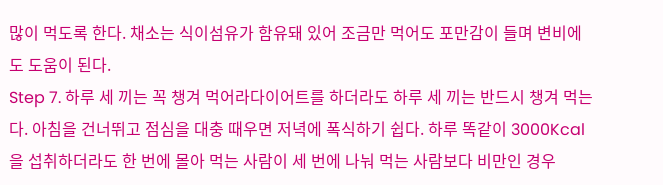많이 먹도록 한다. 채소는 식이섬유가 함유돼 있어 조금만 먹어도 포만감이 들며 변비에도 도움이 된다.
Step 7. 하루 세 끼는 꼭 챙겨 먹어라다이어트를 하더라도 하루 세 끼는 반드시 챙겨 먹는다. 아침을 건너뛰고 점심을 대충 때우면 저녁에 폭식하기 쉽다. 하루 똑같이 3000Kcal을 섭취하더라도 한 번에 몰아 먹는 사람이 세 번에 나눠 먹는 사람보다 비만인 경우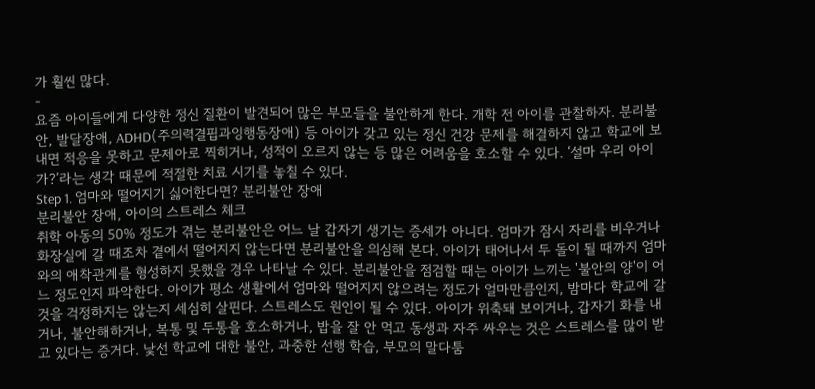가 훨씬 많다.
-
요즘 아이들에게 다양한 정신 질환이 발견되어 많은 부모들을 불안하게 한다. 개학 전 아이를 관찰하자. 분리불안, 발달장애, ADHD(주의력결핍과잉행동장애) 등 아이가 갖고 있는 정신 건강 문제를 해결하지 않고 학교에 보내면 적응을 못하고 문제아로 찍히거나, 성적이 오르지 않는 등 많은 어려움을 호소할 수 있다. ‘설마 우리 아이가?’라는 생각 때문에 적절한 치료 시기를 놓칠 수 있다.
Step 1. 엄마와 떨어지기 싫어한다면? 분리불안 장애
분리불안 장애, 아이의 스트레스 체크
취학 아동의 50% 정도가 겪는 분리불안은 어느 날 갑자기 생기는 증세가 아니다. 엄마가 잠시 자리를 비우거나 화장실에 갈 때조차 곁에서 떨어지지 않는다면 분리불안을 의심해 본다. 아이가 태어나서 두 돌이 될 때까지 엄마와의 애착관계를 형성하지 못했을 경우 나타날 수 있다. 분리불안을 점검할 때는 아이가 느끼는 '불안의 양'이 어느 정도인지 파악한다. 아이가 평소 생활에서 엄마와 떨어지지 않으려는 정도가 얼마만큼인지, 밤마다 학교에 갈 것을 걱정하지는 않는지 세심히 살핀다. 스트레스도 원인이 될 수 있다. 아이가 위축돼 보이거나, 갑자기 화를 내거나, 불안해하거나, 복통 및 두통을 호소하거나, 밥을 잘 안 먹고 동생과 자주 싸우는 것은 스트레스를 많이 받고 있다는 증거다. 낯선 학교에 대한 불안, 과중한 선행 학습, 부모의 말다툼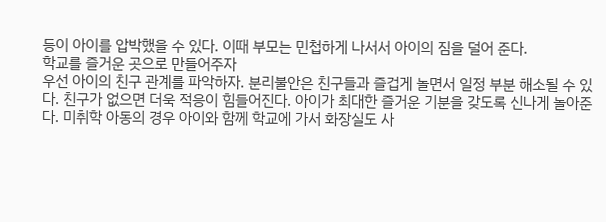등이 아이를 압박했을 수 있다. 이때 부모는 민첩하게 나서서 아이의 짐을 덜어 준다.
학교를 즐거운 곳으로 만들어주자
우선 아이의 친구 관계를 파악하자. 분리불안은 친구들과 즐겁게 놀면서 일정 부분 해소될 수 있다. 친구가 없으면 더욱 적응이 힘들어진다. 아이가 최대한 즐거운 기분을 갖도록 신나게 놀아준다. 미취학 아동의 경우 아이와 함께 학교에 가서 화장실도 사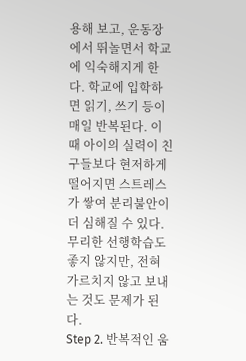용해 보고, 운동장에서 뛰놀면서 학교에 익숙해지게 한다. 학교에 입학하면 읽기, 쓰기 등이 매일 반복된다. 이때 아이의 실력이 친구들보다 현저하게 떨어지면 스트레스가 쌓여 분리불안이 더 심해질 수 있다. 무리한 선행학습도 좋지 않지만, 전혀 가르치지 않고 보내는 것도 문제가 된다.
Step 2. 반복적인 움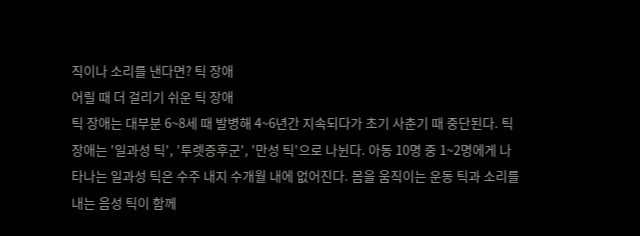직이나 소리를 낸다면? 틱 장애
어릴 때 더 걸리기 쉬운 틱 장애
틱 장애는 대부분 6~8세 때 발병해 4~6년간 지속되다가 초기 사춘기 때 중단된다. 틱 장애는 '일과성 틱', '투렛증후군', '만성 틱'으로 나뉜다. 아동 10명 중 1~2명에게 나타나는 일과성 틱은 수주 내지 수개월 내에 없어진다. 몸을 움직이는 운동 틱과 소리를 내는 음성 틱이 함께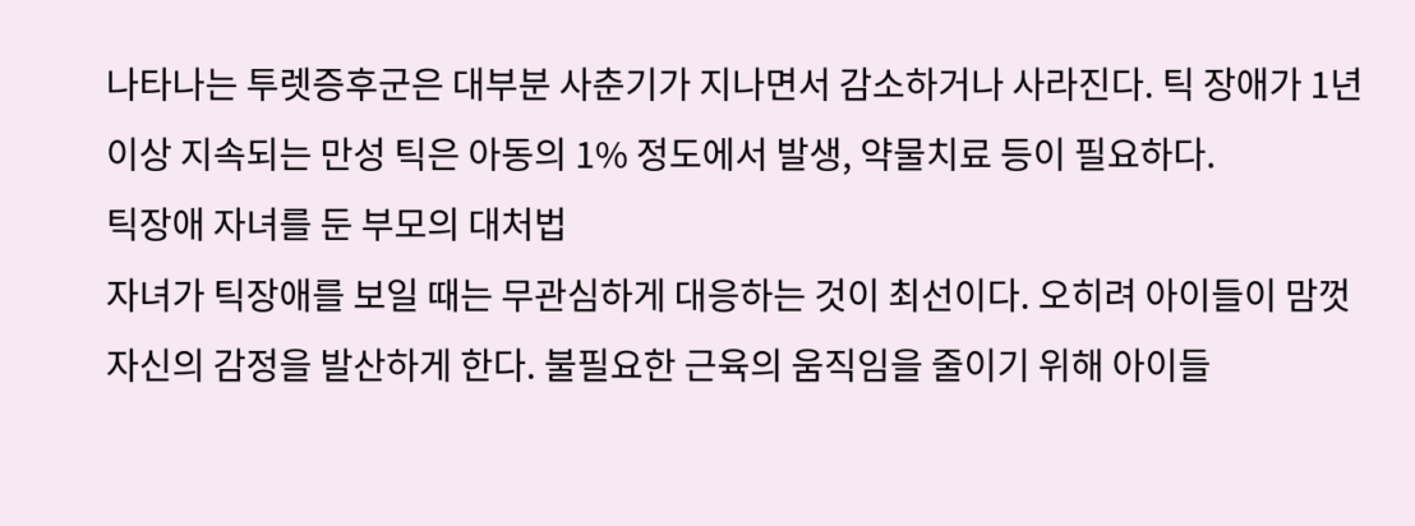나타나는 투렛증후군은 대부분 사춘기가 지나면서 감소하거나 사라진다. 틱 장애가 1년 이상 지속되는 만성 틱은 아동의 1% 정도에서 발생, 약물치료 등이 필요하다.
틱장애 자녀를 둔 부모의 대처법
자녀가 틱장애를 보일 때는 무관심하게 대응하는 것이 최선이다. 오히려 아이들이 맘껏 자신의 감정을 발산하게 한다. 불필요한 근육의 움직임을 줄이기 위해 아이들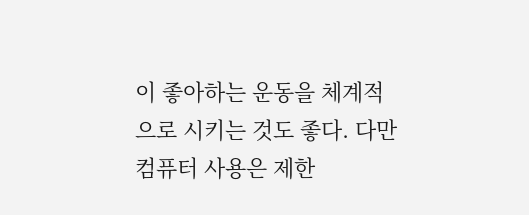이 좋아하는 운동을 체계적으로 시키는 것도 좋다. 다만 컴퓨터 사용은 제한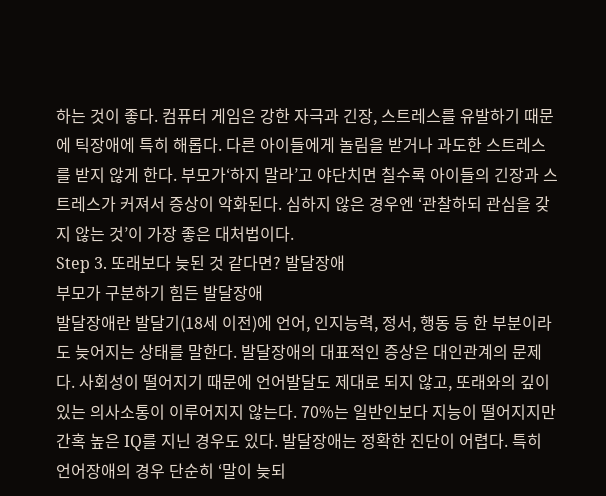하는 것이 좋다. 컴퓨터 게임은 강한 자극과 긴장, 스트레스를 유발하기 때문에 틱장애에 특히 해롭다. 다른 아이들에게 놀림을 받거나 과도한 스트레스를 받지 않게 한다. 부모가‘하지 말라’고 야단치면 칠수록 아이들의 긴장과 스트레스가 커져서 증상이 악화된다. 심하지 않은 경우엔 ‘관찰하되 관심을 갖지 않는 것’이 가장 좋은 대처법이다.
Step 3. 또래보다 늦된 것 같다면? 발달장애
부모가 구분하기 힘든 발달장애
발달장애란 발달기(18세 이전)에 언어, 인지능력, 정서, 행동 등 한 부분이라도 늦어지는 상태를 말한다. 발달장애의 대표적인 증상은 대인관계의 문제다. 사회성이 떨어지기 때문에 언어발달도 제대로 되지 않고, 또래와의 깊이 있는 의사소통이 이루어지지 않는다. 70%는 일반인보다 지능이 떨어지지만 간혹 높은 IQ를 지닌 경우도 있다. 발달장애는 정확한 진단이 어렵다. 특히 언어장애의 경우 단순히 ‘말이 늦되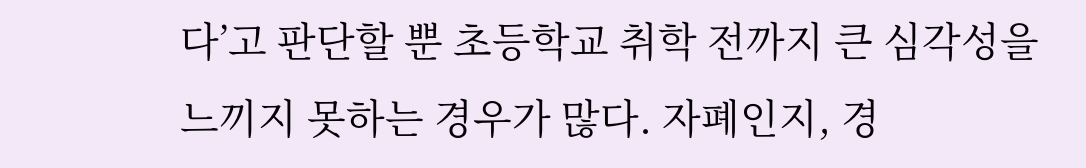다’고 판단할 뿐 초등학교 취학 전까지 큰 심각성을 느끼지 못하는 경우가 많다. 자폐인지, 경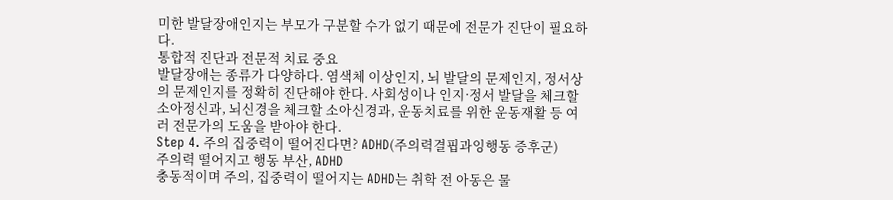미한 발달장애인지는 부모가 구분할 수가 없기 때문에 전문가 진단이 필요하다.
통합적 진단과 전문적 치료 중요
발달장애는 종류가 다양하다. 염색체 이상인지, 뇌 발달의 문제인지, 정서상의 문제인지를 정확히 진단해야 한다. 사회성이나 인지·정서 발달을 체크할 소아정신과, 뇌신경을 체크할 소아신경과, 운동치료를 위한 운동재활 등 여러 전문가의 도움을 받아야 한다.
Step 4. 주의 집중력이 떨어진다면? ADHD(주의력결핍과잉행동 증후군)
주의력 떨어지고 행동 부산, ADHD
충동적이며 주의, 집중력이 떨어지는 ADHD는 취학 전 아동은 물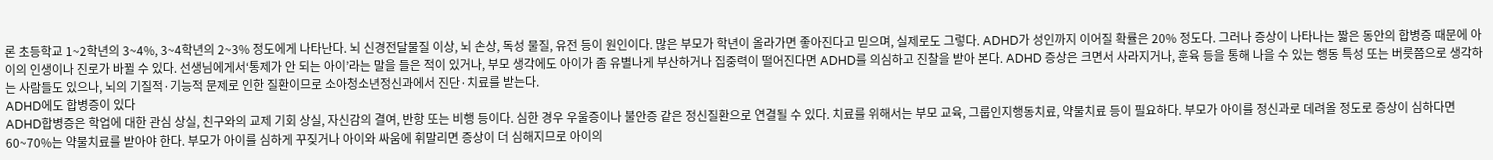론 초등학교 1~2학년의 3~4%, 3~4학년의 2~3% 정도에게 나타난다. 뇌 신경전달물질 이상, 뇌 손상, 독성 물질, 유전 등이 원인이다. 많은 부모가 학년이 올라가면 좋아진다고 믿으며, 실제로도 그렇다. ADHD가 성인까지 이어질 확률은 20% 정도다. 그러나 증상이 나타나는 짧은 동안의 합병증 때문에 아이의 인생이나 진로가 바뀔 수 있다. 선생님에게서‘통제가 안 되는 아이’라는 말을 들은 적이 있거나, 부모 생각에도 아이가 좀 유별나게 부산하거나 집중력이 떨어진다면 ADHD를 의심하고 진찰을 받아 본다. ADHD 증상은 크면서 사라지거나, 훈육 등을 통해 나을 수 있는 행동 특성 또는 버릇쯤으로 생각하는 사람들도 있으나, 뇌의 기질적·기능적 문제로 인한 질환이므로 소아청소년정신과에서 진단·치료를 받는다.
ADHD에도 합병증이 있다
ADHD합병증은 학업에 대한 관심 상실, 친구와의 교제 기회 상실, 자신감의 결여, 반항 또는 비행 등이다. 심한 경우 우울증이나 불안증 같은 정신질환으로 연결될 수 있다. 치료를 위해서는 부모 교육, 그룹인지행동치료, 약물치료 등이 필요하다. 부모가 아이를 정신과로 데려올 정도로 증상이 심하다면 60~70%는 약물치료를 받아야 한다. 부모가 아이를 심하게 꾸짖거나 아이와 싸움에 휘말리면 증상이 더 심해지므로 아이의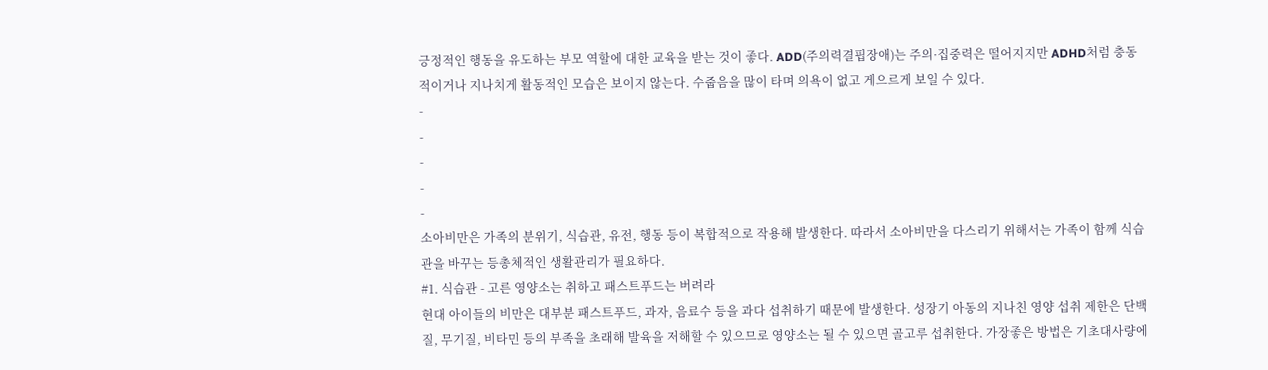긍정적인 행동을 유도하는 부모 역할에 대한 교육을 받는 것이 좋다. ADD(주의력결핍장애)는 주의·집중력은 떨어지지만 ADHD처럼 충동적이거나 지나치게 활동적인 모습은 보이지 않는다. 수줍음을 많이 타며 의욕이 없고 게으르게 보일 수 있다.
-
-
-
-
-
소아비만은 가족의 분위기, 식습관, 유전, 행동 등이 복합적으로 작용해 발생한다. 따라서 소아비만을 다스리기 위해서는 가족이 함께 식습관을 바꾸는 등총체적인 생활관리가 필요하다.
#1. 식습관 - 고른 영양소는 취하고 패스트푸드는 버려라
현대 아이들의 비만은 대부분 패스트푸드, 과자, 음료수 등을 과다 섭취하기 때문에 발생한다. 성장기 아동의 지나친 영양 섭취 제한은 단백질, 무기질, 비타민 등의 부족을 초래해 발육을 저해할 수 있으므로 영양소는 될 수 있으면 골고루 섭취한다. 가장좋은 방법은 기초대사량에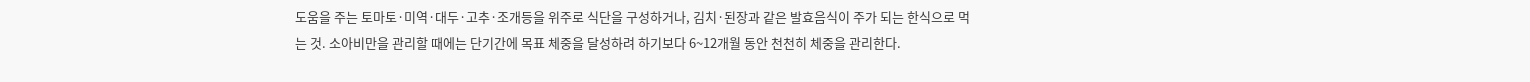도움을 주는 토마토·미역·대두·고추·조개등을 위주로 식단을 구성하거나, 김치·된장과 같은 발효음식이 주가 되는 한식으로 먹는 것. 소아비만을 관리할 때에는 단기간에 목표 체중을 달성하려 하기보다 6~12개월 동안 천천히 체중을 관리한다.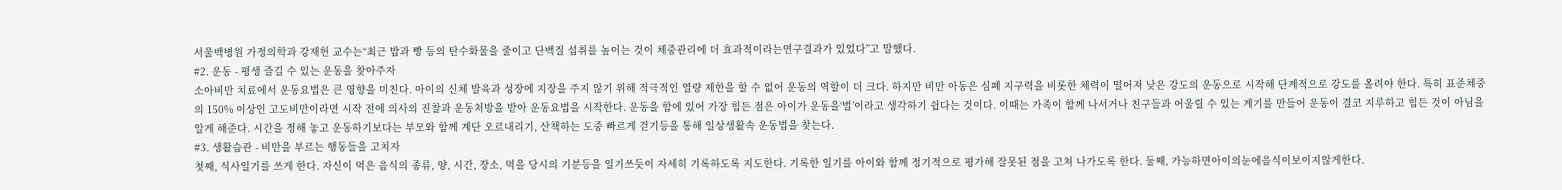서울백병원 가정의학과 강재헌 교수는“최근 밥과 빵 등의 탄수화물을 줄이고 단백질 섭취를 높이는 것이 체중관리에 더 효과적이라는연구결과가 있었다”고 말했다.
#2. 운동 - 평생 즐길 수 있는 운동을 찾아주자
소아비만 치료에서 운동요법은 큰 영향을 미친다. 아이의 신체 발육과 성장에 지장을 주지 않기 위해 적극적인 열량 제한을 할 수 없어 운동의 역할이 더 크다. 하지만 비만 아동은 심폐 지구력을 비롯한 체력이 떨어져 낮은 강도의 운동으로 시작해 단계적으로 강도를 올려야 한다. 특히 표준체중의 150% 이상인 고도비만이라면 시작 전에 의사의 진찰과 운동처방을 받아 운동요법을 시작한다. 운동을 함에 있어 가장 힘든 점은 아이가 운동을‘벌’이라고 생각하기 쉽다는 것이다. 이때는 가족이 함께 나서거나 친구들과 어울릴 수 있는 계기를 만들어 운동이 결코 지루하고 힘든 것이 아님을 알게 해준다. 시간을 정해 놓고 운동하기보다는 부모와 함께 계단 오르내리기, 산책하는 도중 빠르게 걷기등을 통해 일상생활속 운동법을 찾는다.
#3. 생활습관 - 비만을 부르는 행동들을 고치자
첫째, 식사일기를 쓰게 한다. 자신이 먹은 음식의 종류, 양, 시간, 장소, 먹을 당시의 기분등을 일기쓰듯이 자세히 기록하도록 지도한다. 기록한 일기를 아이와 함께 정기적으로 평가해 잘못된 점을 고쳐 나가도록 한다. 둘째, 가능하면아이의눈에음식이보이지않게한다.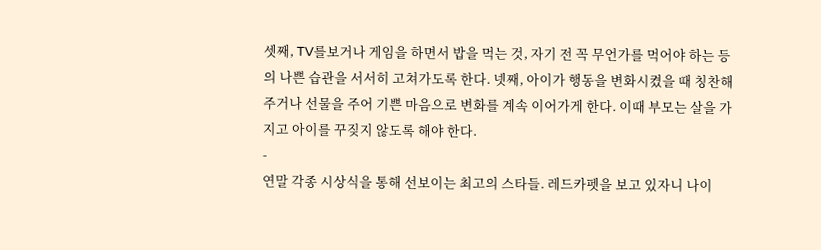셋째, TV를보거나 게임을 하면서 밥을 먹는 것, 자기 전 꼭 무언가를 먹어야 하는 등의 나쁜 습관을 서서히 고쳐가도록 한다. 넷째, 아이가 행동을 변화시켰을 때 칭찬해주거나 선물을 주어 기쁜 마음으로 변화를 계속 이어가게 한다. 이때 부모는 살을 가지고 아이를 꾸짖지 않도록 해야 한다.
-
연말 각종 시상식을 통해 선보이는 최고의 스타들. 레드카펫을 보고 있자니 나이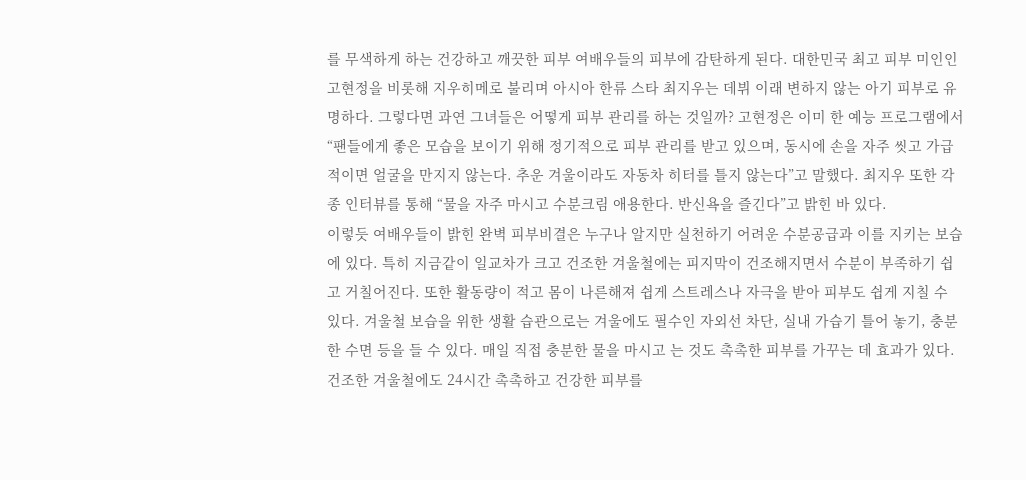를 무색하게 하는 건강하고 깨끗한 피부 여배우들의 피부에 감탄하게 된다. 대한민국 최고 피부 미인인 고현정을 비롯해 지우히메로 불리며 아시아 한류 스타 최지우는 데뷔 이래 변하지 않는 아기 피부로 유명하다. 그렇다면 과연 그녀들은 어떻게 피부 관리를 하는 것일까? 고현정은 이미 한 예능 프로그램에서 “팬들에게 좋은 모습을 보이기 위해 정기적으로 피부 관리를 받고 있으며, 동시에 손을 자주 씻고 가급적이면 얼굴을 만지지 않는다. 추운 겨울이라도 자동차 히터를 틀지 않는다”고 말했다. 최지우 또한 각종 인터뷰를 통해 “물을 자주 마시고 수분크림 애용한다. 반신욕을 즐긴다”고 밝힌 바 있다.
이렇듯 여배우들이 밝힌 완벽 피부비결은 누구나 알지만 실천하기 어려운 수분공급과 이를 지키는 보습에 있다. 특히 지금같이 일교차가 크고 건조한 겨울철에는 피지막이 건조해지면서 수분이 부족하기 쉽고 거칠어진다. 또한 활동량이 적고 몸이 나른해져 쉽게 스트레스나 자극을 받아 피부도 쉽게 지칠 수 있다. 겨울철 보습을 위한 생활 습관으로는 겨울에도 필수인 자외선 차단, 실내 가습기 틀어 놓기, 충분한 수면 등을 들 수 있다. 매일 직접 충분한 물을 마시고 는 것도 촉촉한 피부를 가꾸는 데 효과가 있다. 건조한 겨울철에도 24시간 촉촉하고 건강한 피부를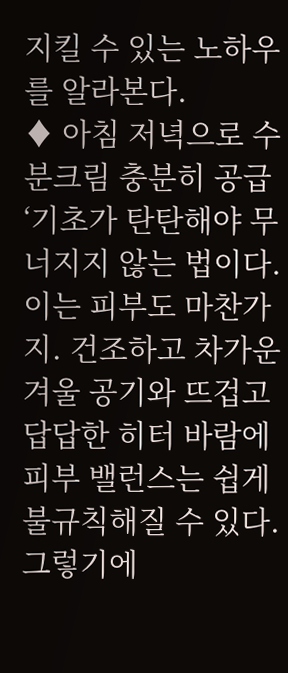지킬 수 있는 노하우를 알라본다.
♦ 아침 저녁으로 수분크림 충분히 공급‘기초가 탄탄해야 무너지지 않는 법이다. 이는 피부도 마찬가지. 건조하고 차가운 겨울 공기와 뜨겁고 답답한 히터 바람에 피부 밸런스는 쉽게 불규칙해질 수 있다. 그렇기에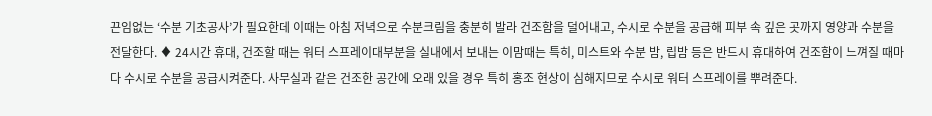끈임없는 ‘수분 기초공사’가 필요한데 이때는 아침 저녁으로 수분크림을 충분히 발라 건조함을 덜어내고, 수시로 수분을 공급해 피부 속 깊은 곳까지 영양과 수분을 전달한다. ♦ 24시간 휴대, 건조할 때는 워터 스프레이대부분을 실내에서 보내는 이맘때는 특히, 미스트와 수분 밤, 립밤 등은 반드시 휴대하여 건조함이 느껴질 때마다 수시로 수분을 공급시켜준다. 사무실과 같은 건조한 공간에 오래 있을 경우 특히 홍조 현상이 심해지므로 수시로 워터 스프레이를 뿌려준다.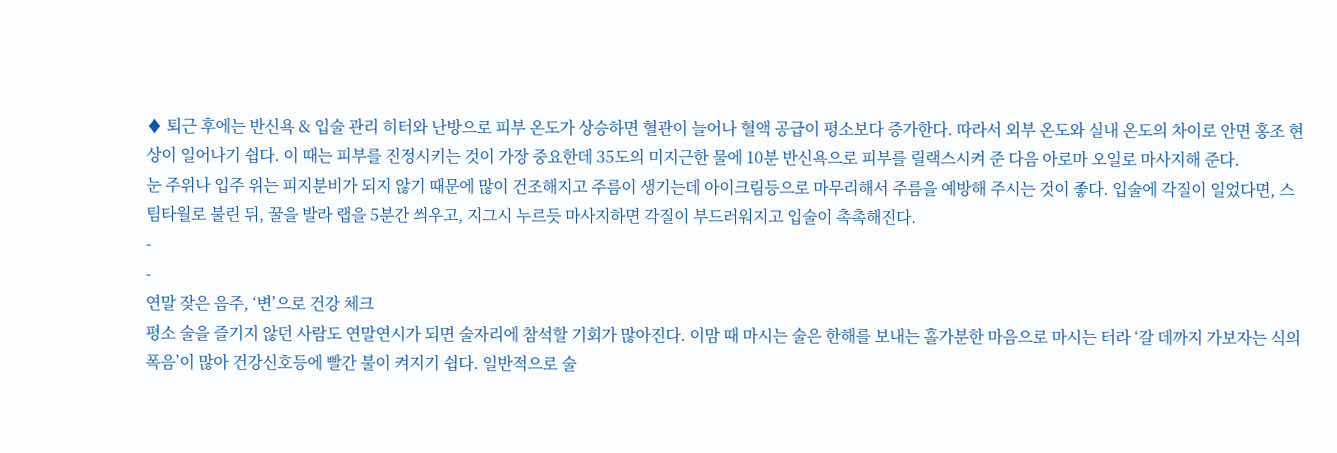♦ 퇴근 후에는 반신욕 & 입술 관리 히터와 난방으로 피부 온도가 상승하면 혈관이 늘어나 혈액 공급이 평소보다 증가한다. 따라서 외부 온도와 실내 온도의 차이로 안면 홍조 현상이 일어나기 쉽다. 이 때는 피부를 진정시키는 것이 가장 중요한데 35도의 미지근한 물에 10분 반신욕으로 피부를 릴랙스시켜 준 다음 아로마 오일로 마사지해 준다.
눈 주위나 입주 위는 피지분비가 되지 않기 때문에 많이 건조해지고 주름이 생기는데 아이크림등으로 마무리해서 주름을 예방해 주시는 것이 좋다. 입술에 각질이 일었다면, 스팀타월로 불린 뒤, 꿀을 발라 랩을 5분간 씌우고, 지그시 누르듯 마사지하면 각질이 부드러워지고 입술이 촉촉해진다.
-
-
연말 잦은 음주, ‘변’으로 건강 체크
평소 술을 즐기지 않던 사람도 연말연시가 되면 술자리에 참석할 기회가 많아진다. 이맘 때 마시는 술은 한해를 보내는 홀가분한 마음으로 마시는 터라 ‘갈 데까지 가보자는 식의 폭음’이 많아 건강신호등에 빨간 불이 켜지기 쉽다. 일반적으로 술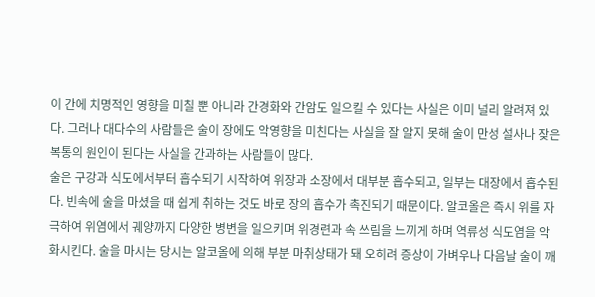이 간에 치명적인 영향을 미칠 뿐 아니라 간경화와 간암도 일으킬 수 있다는 사실은 이미 널리 알려져 있다. 그러나 대다수의 사람들은 술이 장에도 악영향을 미친다는 사실을 잘 알지 못해 술이 만성 설사나 잦은 복통의 원인이 된다는 사실을 간과하는 사람들이 많다.
술은 구강과 식도에서부터 흡수되기 시작하여 위장과 소장에서 대부분 흡수되고, 일부는 대장에서 흡수된다. 빈속에 술을 마셨을 때 쉽게 취하는 것도 바로 장의 흡수가 촉진되기 때문이다. 알코올은 즉시 위를 자극하여 위염에서 궤양까지 다양한 병변을 일으키며 위경련과 속 쓰림을 느끼게 하며 역류성 식도염을 악화시킨다. 술을 마시는 당시는 알코올에 의해 부분 마취상태가 돼 오히려 증상이 가벼우나 다음날 술이 깨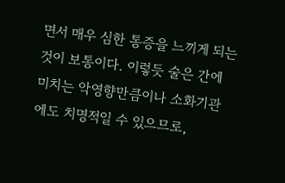면서 매우 심한 통증을 느끼게 되는 것이 보통이다. 이렇듯 술은 간에 미치는 악영향만큼이나 소화기관에도 치명적일 수 있으므로,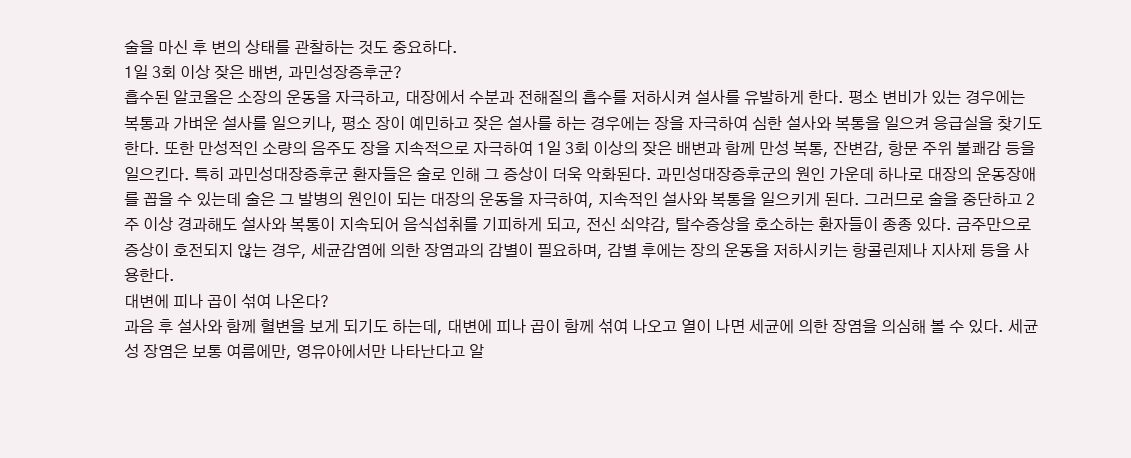술을 마신 후 변의 상태를 관찰하는 것도 중요하다.
1일 3회 이상 잦은 배변, 과민성장증후군?
흡수된 알코올은 소장의 운동을 자극하고, 대장에서 수분과 전해질의 흡수를 저하시켜 설사를 유발하게 한다. 평소 변비가 있는 경우에는 복통과 가벼운 설사를 일으키나, 평소 장이 예민하고 잦은 설사를 하는 경우에는 장을 자극하여 심한 설사와 복통을 일으켜 응급실을 찾기도 한다. 또한 만성적인 소량의 음주도 장을 지속적으로 자극하여 1일 3회 이상의 잦은 배변과 함께 만성 복통, 잔변감, 항문 주위 불쾌감 등을 일으킨다. 특히 과민성대장증후군 환자들은 술로 인해 그 증상이 더욱 악화된다. 과민성대장증후군의 원인 가운데 하나로 대장의 운동장애를 꼽을 수 있는데 술은 그 발병의 원인이 되는 대장의 운동을 자극하여, 지속적인 설사와 복통을 일으키게 된다. 그러므로 술을 중단하고 2주 이상 경과해도 설사와 복통이 지속되어 음식섭취를 기피하게 되고, 전신 쇠약감, 탈수증상을 호소하는 환자들이 종종 있다. 금주만으로 증상이 호전되지 않는 경우, 세균감염에 의한 장염과의 감별이 필요하며, 감별 후에는 장의 운동을 저하시키는 항콜린제나 지사제 등을 사용한다.
대변에 피나 곱이 섞여 나온다?
과음 후 설사와 함께 혈변을 보게 되기도 하는데, 대변에 피나 곱이 함께 섞여 나오고 열이 나면 세균에 의한 장염을 의심해 볼 수 있다. 세균성 장염은 보통 여름에만, 영유아에서만 나타난다고 알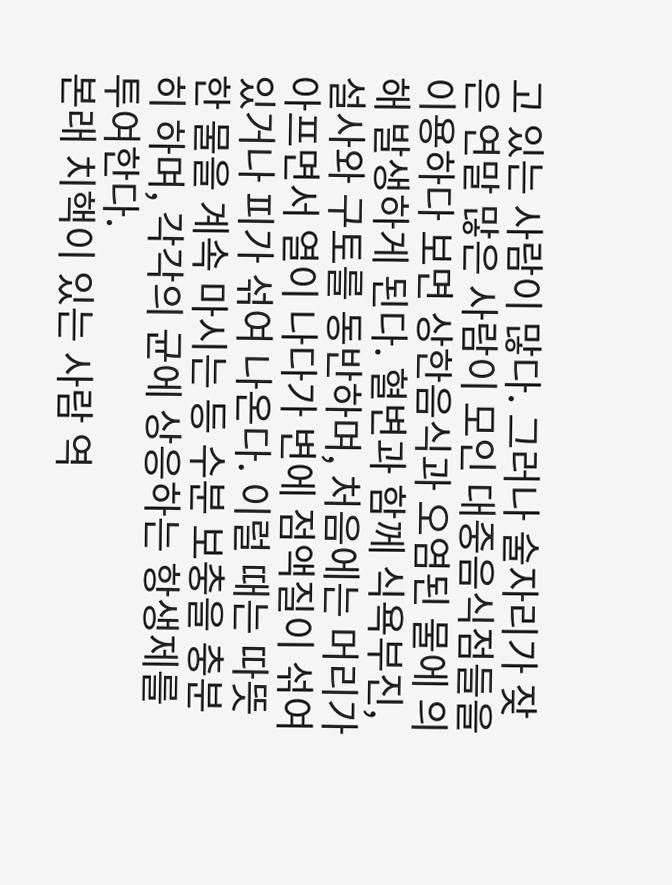고 있는 사람이 많다. 그러나 술자리가 잦은 연말 많은 사람이 모인 대중음식점들을 이용하다 보면 상한음식과 오염된 물에 의해 발생하게 된다. 혈변과 함께 식욕부진, 설사와 구토를 동반하며, 처음에는 머리가 아프면서 열이 나다가 변에 점액질이 섞여 있거나 피가 섞여 나온다. 이럴 때는 따뜻한 물을 계속 마시는 등 수분 보충을 충분히 하며, 각각의 균에 상응하는 항생제를 투여한다.
본래 치핵이 있는 사람 역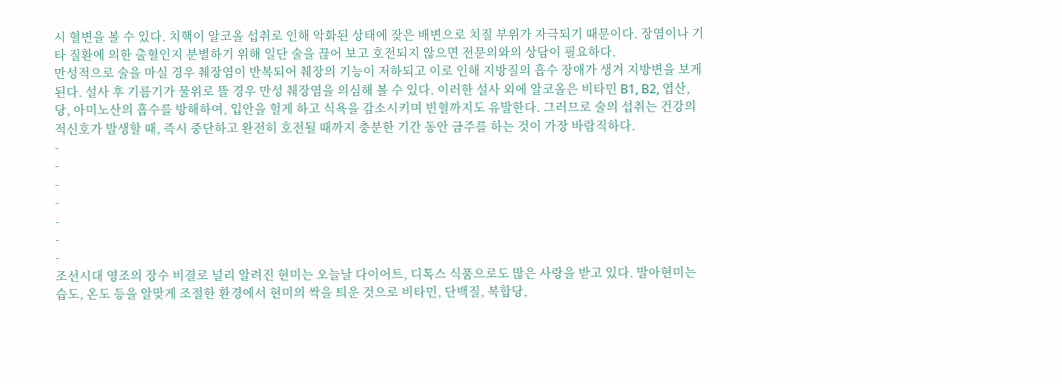시 혈변을 볼 수 있다. 치핵이 알코올 섭취로 인해 악화된 상태에 잦은 배변으로 치질 부위가 자극되기 때문이다. 장염이나 기타 질환에 의한 출혈인지 분별하기 위해 일단 술을 끊어 보고 호전되지 않으면 전문의와의 상담이 필요하다.
만성적으로 술을 마실 경우 췌장염이 반복되어 췌장의 기능이 저하되고 이로 인해 지방질의 흡수 장애가 생겨 지방변을 보게 된다. 설사 후 기름기가 물위로 뜰 경우 만성 췌장염을 의심해 볼 수 있다. 이러한 설사 외에 알코올은 비타민 B1, B2, 엽산, 당, 아미노산의 흡수를 방해하여, 입안을 헐게 하고 식욕을 감소시키며 빈혈까지도 유발한다. 그러므로 술의 섭취는 건강의 적신호가 발생할 때, 즉시 중단하고 완전히 호전될 때까지 충분한 기간 동안 금주를 하는 것이 가장 바람직하다.
-
-
-
-
-
-
-
조선시대 영조의 장수 비결로 널리 알려진 현미는 오늘날 다이어트, 디톡스 식품으로도 많은 사랑을 받고 있다. 발아현미는 습도, 온도 등을 알맞게 조절한 환경에서 현미의 싹을 틔운 것으로 비타민, 단백질, 복합당,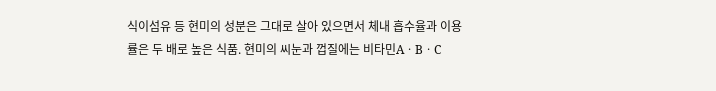식이섬유 등 현미의 성분은 그대로 살아 있으면서 체내 흡수율과 이용률은 두 배로 높은 식품. 현미의 씨눈과 껍질에는 비타민AㆍBㆍC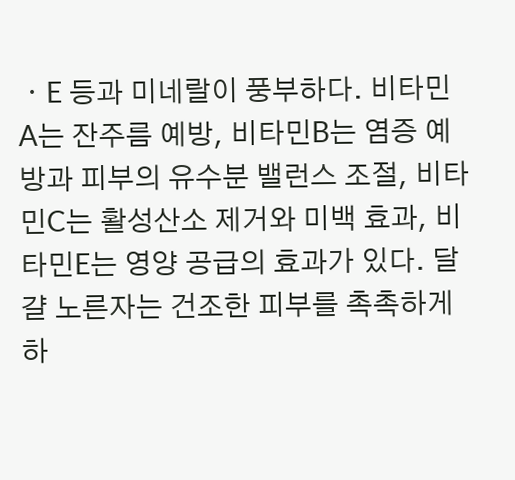ㆍE 등과 미네랄이 풍부하다. 비타민A는 잔주름 예방, 비타민B는 염증 예방과 피부의 유수분 밸런스 조절, 비타민C는 활성산소 제거와 미백 효과, 비타민E는 영양 공급의 효과가 있다. 달걀 노른자는 건조한 피부를 촉촉하게 하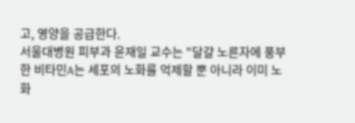고, 영양을 공급한다.
서울대병원 피부과 윤재일 교수는 "달걀 노른자에 풍부한 비타민A는 세포의 노화를 억제할 뿐 아니라 이미 노화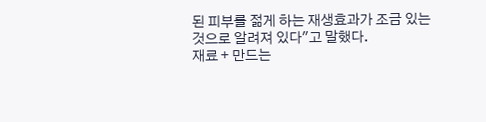된 피부를 젊게 하는 재생효과가 조금 있는 것으로 알려져 있다"고 말했다.
재료 + 만드는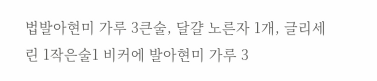법발아현미 가루 3큰술, 달걀 노른자 1개, 글리세린 1작은술1 비커에 발아현미 가루 3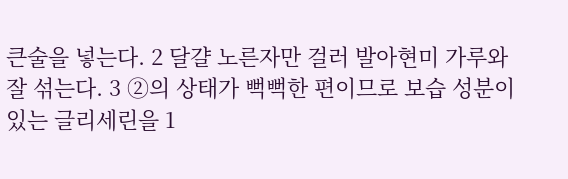큰술을 넣는다. 2 달걀 노른자만 걸러 발아현미 가루와 잘 섞는다. 3 ②의 상태가 뻑뻑한 편이므로 보습 성분이 있는 글리세린을 1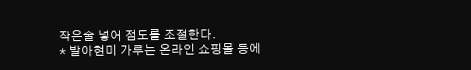작은술 넣어 점도를 조절한다.
* 발아현미 가루는 온라인 쇼핑몰 등에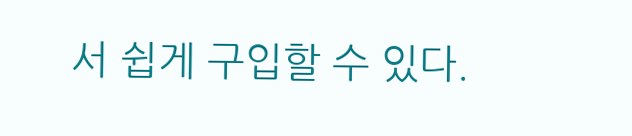서 쉽게 구입할 수 있다.